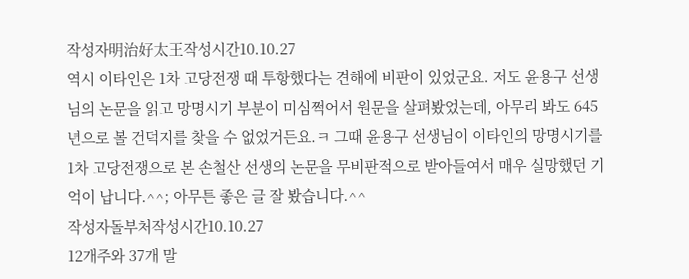작성자明治好太王작성시간10.10.27
역시 이타인은 1차 고당전쟁 때 투항했다는 견해에 비판이 있었군요. 저도 윤용구 선생님의 논문을 읽고 망명시기 부분이 미심쩍어서 원문을 살펴봤었는데, 아무리 봐도 645년으로 볼 건덕지를 찾을 수 없었거든요.ㅋ 그때 윤용구 선생님이 이타인의 망명시기를 1차 고당전쟁으로 본 손철산 선생의 논문을 무비판적으로 받아들여서 매우 실망했던 기억이 납니다.^^; 아무튼 좋은 글 잘 봤습니다.^^
작성자돌부처작성시간10.10.27
12개주와 37개 말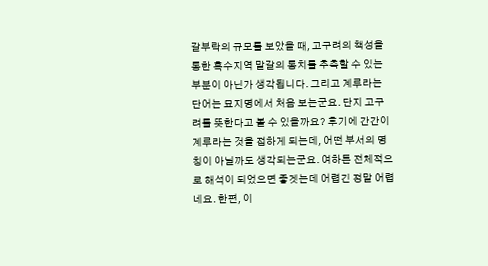갈부락의 규모를 보았을 때, 고구려의 책성을 통한 흑수지역 말갈의 통치를 추측할 수 있는 부분이 아닌가 생각됩니다. 그리고 계루라는 단어는 묘지명에서 처음 보는군요. 단지 고구려를 뜻한다고 볼 수 있을까요? 후기에 간간이 계루라는 것을 접하게 되는데, 어떤 부서의 명칭이 아닐까도 생각되는군요. 여하튼 전체적으로 해석이 되었으면 좋겟는데 어렵긴 정말 어렵네요. 한편, 이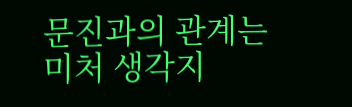문진과의 관계는 미처 생각지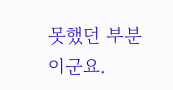못했던 부분이군요.